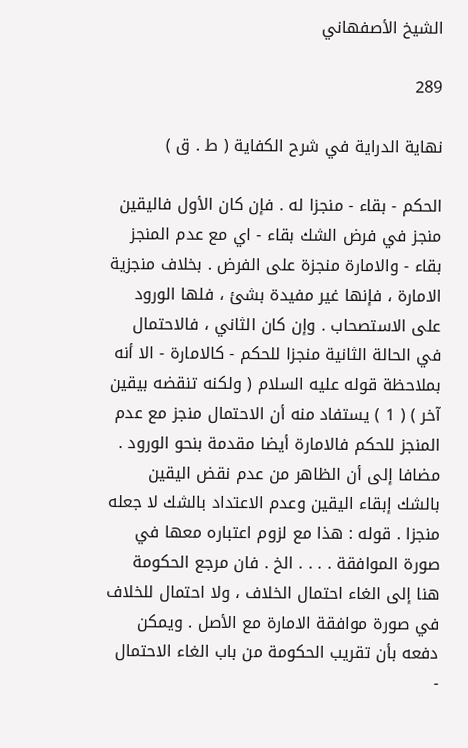الشيخ الأصفهاني

289

نهاية الدراية في شرح الكفاية ( ط . ق )

الحكم - بقاء - منجزا له . فإن كان الأول فاليقين منجز في فرض الشك بقاء - اي مع عدم المنجز بقاء - والامارة منجزة على الفرض . بخلاف منجزية الامارة ، فإنها غير مفيدة بشئ ، فلها الورود على الاستصحاب . وإن كان الثاني ، فالاحتمال في الحالة الثانية منجزا للحكم - كالامارة - الا أنه بملاحظة قوله عليه السلام ( ولكنه تنقضه بيقين آخر ) ( 1 ) يستفاد منه أن الاحتمال منجز مع عدم المنجز للحكم فالامارة أيضا مقدمة بنحو الورود . مضافا إلى أن الظاهر من عدم نقض اليقين بالشك إبقاء اليقين وعدم الاعتداد بالشك لا جعله منجزا . قوله : هذا مع لزوم اعتباره معها في صورة الموافقة . . . . الخ . فان مرجع الحكومة هنا إلى الغاء احتمال الخلاف ، ولا احتمال للخلاف في صورة موافقة الامارة مع الأصل . ويمكن دفعه بأن تقريب الحكومة من باب الغاء الاحتمال -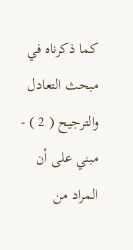كما ذكرناه في مبحث التعادل والترجيح ( 2 ) - مبني على أن المراد من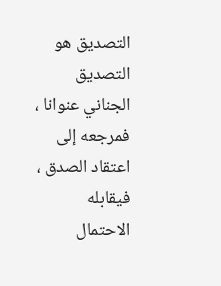التصديق هو التصديق الجناني عنوانا ، فمرجعه إلى اعتقاد الصدق ، فيقابله الاحتمال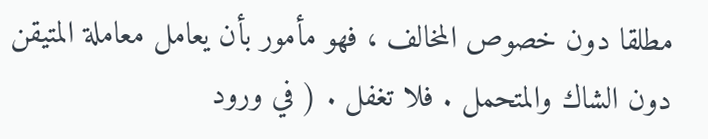مطلقا دون خصوص المخالف ، فهو مأمور بأن يعامل معاملة المتيقن دون الشاك والمتحمل . فلا تغفل . ( في ورود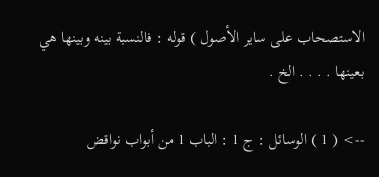الاستصحاب على ساير الأصول ) قوله : فالنسبة بينه وبينها هي بعينها . . . . الخ .

--> ( 1 ) الوسائل : ج 1 : الباب 1 من أبواب نواقض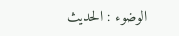الوضوء : الحديث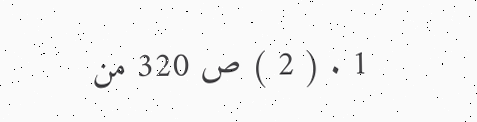1 . ( 2 ) ص 320 من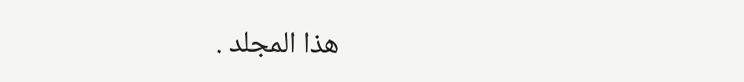هذا المجلد .